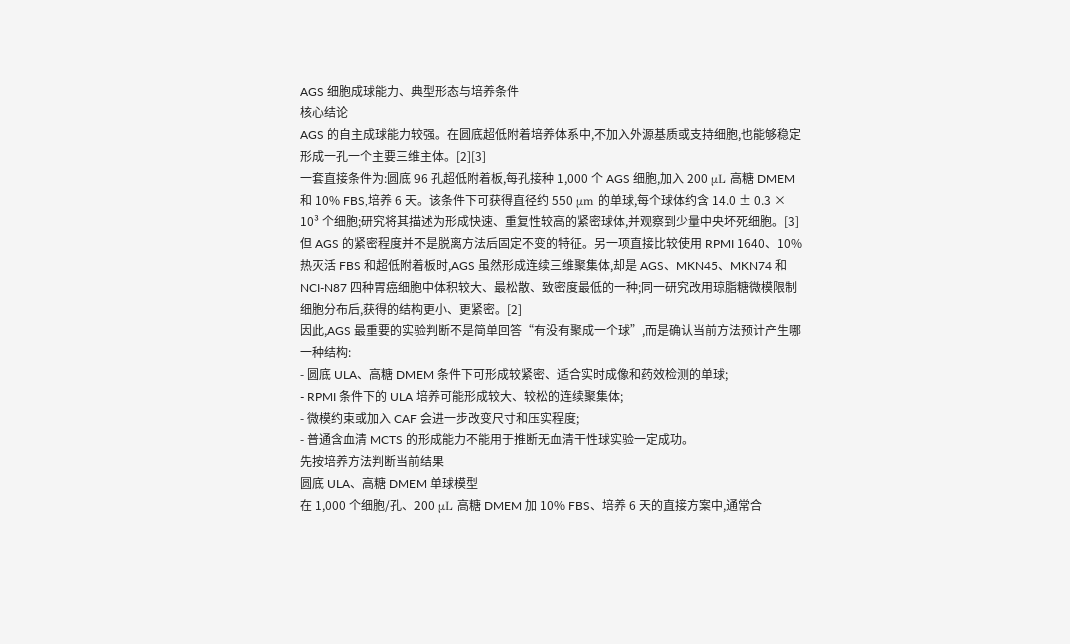AGS 细胞成球能力、典型形态与培养条件
核心结论
AGS 的自主成球能力较强。在圆底超低附着培养体系中,不加入外源基质或支持细胞,也能够稳定形成一孔一个主要三维主体。[2][3]
一套直接条件为:圆底 96 孔超低附着板,每孔接种 1,000 个 AGS 细胞,加入 200 μL 高糖 DMEM 和 10% FBS,培养 6 天。该条件下可获得直径约 550 μm 的单球,每个球体约含 14.0 ± 0.3 × 10³ 个细胞;研究将其描述为形成快速、重复性较高的紧密球体,并观察到少量中央坏死细胞。[3]
但 AGS 的紧密程度并不是脱离方法后固定不变的特征。另一项直接比较使用 RPMI 1640、10% 热灭活 FBS 和超低附着板时,AGS 虽然形成连续三维聚集体,却是 AGS、MKN45、MKN74 和 NCI-N87 四种胃癌细胞中体积较大、最松散、致密度最低的一种;同一研究改用琼脂糖微模限制细胞分布后,获得的结构更小、更紧密。[2]
因此,AGS 最重要的实验判断不是简单回答“有没有聚成一个球”,而是确认当前方法预计产生哪一种结构:
- 圆底 ULA、高糖 DMEM 条件下可形成较紧密、适合实时成像和药效检测的单球;
- RPMI 条件下的 ULA 培养可能形成较大、较松的连续聚集体;
- 微模约束或加入 CAF 会进一步改变尺寸和压实程度;
- 普通含血清 MCTS 的形成能力不能用于推断无血清干性球实验一定成功。
先按培养方法判断当前结果
圆底 ULA、高糖 DMEM 单球模型
在 1,000 个细胞/孔、200 μL 高糖 DMEM 加 10% FBS、培养 6 天的直接方案中,通常合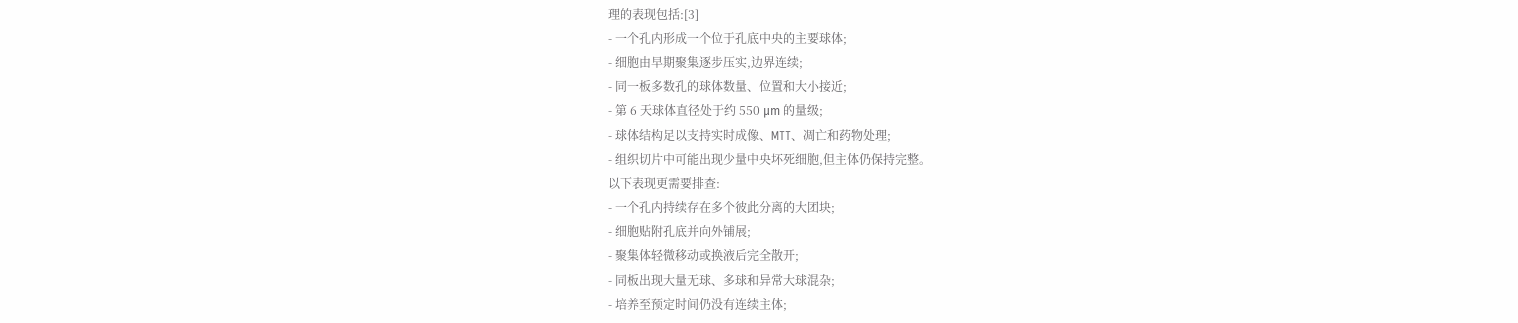理的表现包括:[3]
- 一个孔内形成一个位于孔底中央的主要球体;
- 细胞由早期聚集逐步压实,边界连续;
- 同一板多数孔的球体数量、位置和大小接近;
- 第 6 天球体直径处于约 550 μm 的量级;
- 球体结构足以支持实时成像、MTT、凋亡和药物处理;
- 组织切片中可能出现少量中央坏死细胞,但主体仍保持完整。
以下表现更需要排查:
- 一个孔内持续存在多个彼此分离的大团块;
- 细胞贴附孔底并向外铺展;
- 聚集体轻微移动或换液后完全散开;
- 同板出现大量无球、多球和异常大球混杂;
- 培养至预定时间仍没有连续主体;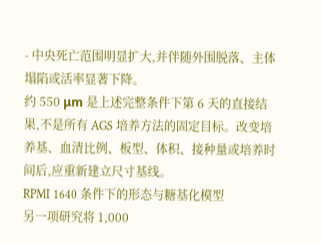- 中央死亡范围明显扩大,并伴随外围脱落、主体塌陷或活率显著下降。
约 550 μm 是上述完整条件下第 6 天的直接结果,不是所有 AGS 培养方法的固定目标。改变培养基、血清比例、板型、体积、接种量或培养时间后,应重新建立尺寸基线。
RPMI 1640 条件下的形态与糖基化模型
另一项研究将 1,000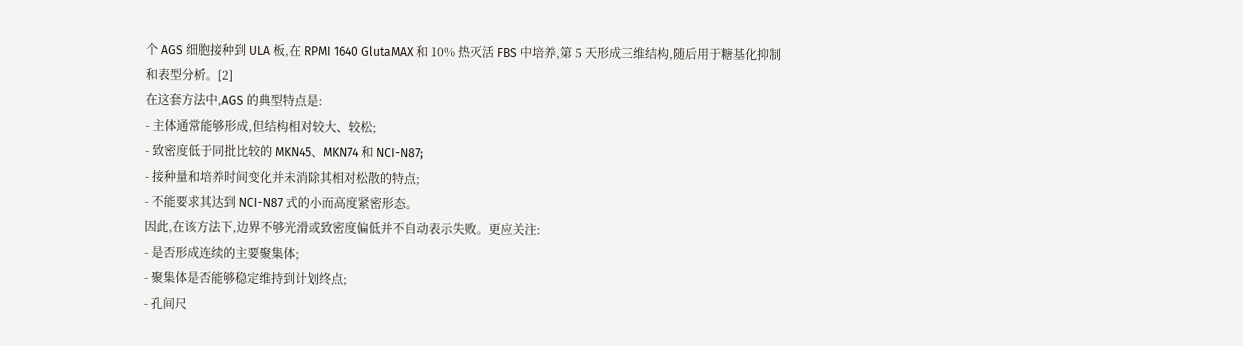个 AGS 细胞接种到 ULA 板,在 RPMI 1640 GlutaMAX 和 10% 热灭活 FBS 中培养,第 5 天形成三维结构,随后用于糖基化抑制和表型分析。[2]
在这套方法中,AGS 的典型特点是:
- 主体通常能够形成,但结构相对较大、较松;
- 致密度低于同批比较的 MKN45、MKN74 和 NCI-N87;
- 接种量和培养时间变化并未消除其相对松散的特点;
- 不能要求其达到 NCI-N87 式的小而高度紧密形态。
因此,在该方法下,边界不够光滑或致密度偏低并不自动表示失败。更应关注:
- 是否形成连续的主要聚集体;
- 聚集体是否能够稳定维持到计划终点;
- 孔间尺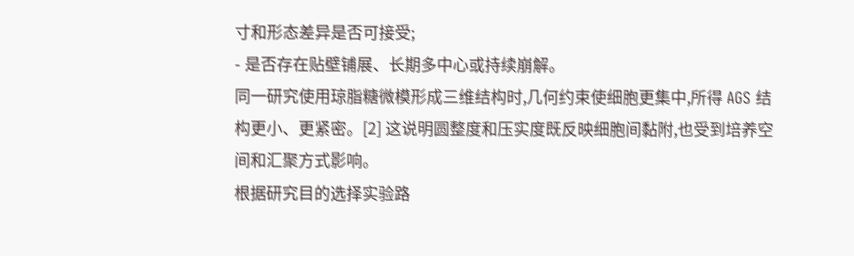寸和形态差异是否可接受;
- 是否存在贴壁铺展、长期多中心或持续崩解。
同一研究使用琼脂糖微模形成三维结构时,几何约束使细胞更集中,所得 AGS 结构更小、更紧密。[2] 这说明圆整度和压实度既反映细胞间黏附,也受到培养空间和汇聚方式影响。
根据研究目的选择实验路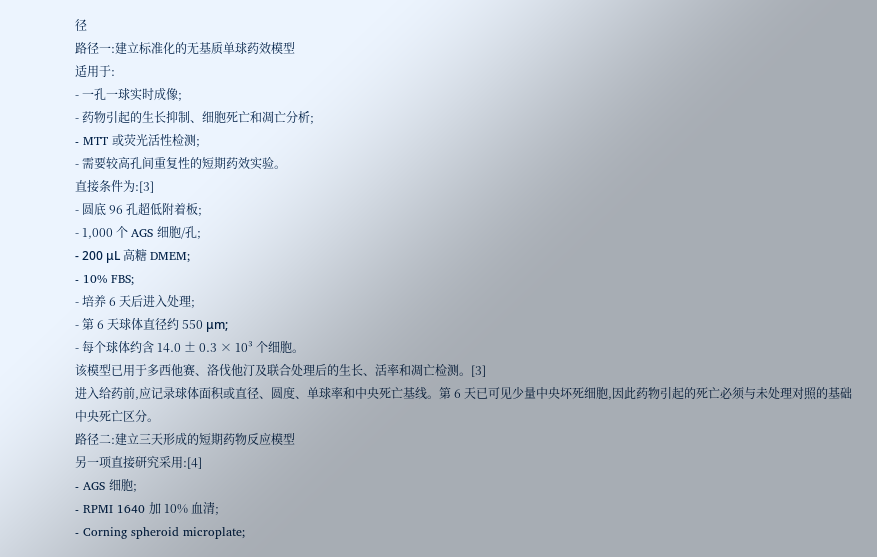径
路径一:建立标准化的无基质单球药效模型
适用于:
- 一孔一球实时成像;
- 药物引起的生长抑制、细胞死亡和凋亡分析;
- MTT 或荧光活性检测;
- 需要较高孔间重复性的短期药效实验。
直接条件为:[3]
- 圆底 96 孔超低附着板;
- 1,000 个 AGS 细胞/孔;
- 200 μL 高糖 DMEM;
- 10% FBS;
- 培养 6 天后进入处理;
- 第 6 天球体直径约 550 μm;
- 每个球体约含 14.0 ± 0.3 × 10³ 个细胞。
该模型已用于多西他赛、洛伐他汀及联合处理后的生长、活率和凋亡检测。[3]
进入给药前,应记录球体面积或直径、圆度、单球率和中央死亡基线。第 6 天已可见少量中央坏死细胞,因此药物引起的死亡必须与未处理对照的基础中央死亡区分。
路径二:建立三天形成的短期药物反应模型
另一项直接研究采用:[4]
- AGS 细胞;
- RPMI 1640 加 10% 血清;
- Corning spheroid microplate;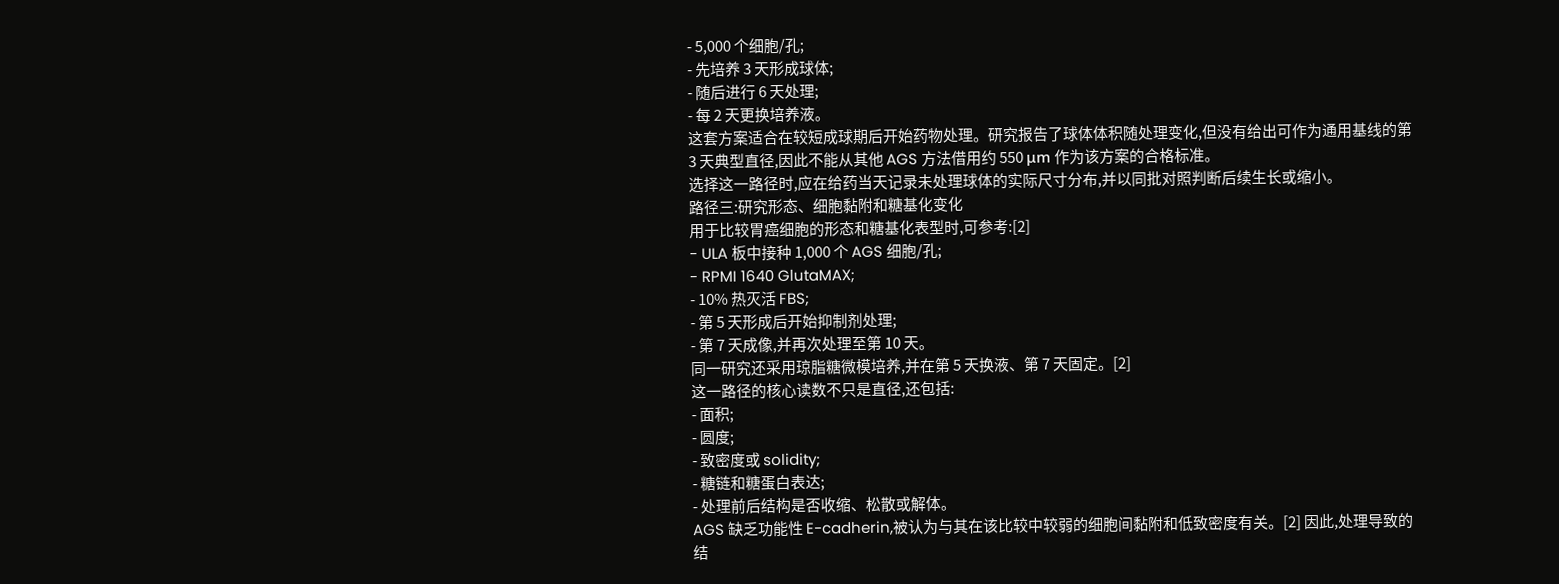- 5,000 个细胞/孔;
- 先培养 3 天形成球体;
- 随后进行 6 天处理;
- 每 2 天更换培养液。
这套方案适合在较短成球期后开始药物处理。研究报告了球体体积随处理变化,但没有给出可作为通用基线的第 3 天典型直径,因此不能从其他 AGS 方法借用约 550 μm 作为该方案的合格标准。
选择这一路径时,应在给药当天记录未处理球体的实际尺寸分布,并以同批对照判断后续生长或缩小。
路径三:研究形态、细胞黏附和糖基化变化
用于比较胃癌细胞的形态和糖基化表型时,可参考:[2]
- ULA 板中接种 1,000 个 AGS 细胞/孔;
- RPMI 1640 GlutaMAX;
- 10% 热灭活 FBS;
- 第 5 天形成后开始抑制剂处理;
- 第 7 天成像,并再次处理至第 10 天。
同一研究还采用琼脂糖微模培养,并在第 5 天换液、第 7 天固定。[2]
这一路径的核心读数不只是直径,还包括:
- 面积;
- 圆度;
- 致密度或 solidity;
- 糖链和糖蛋白表达;
- 处理前后结构是否收缩、松散或解体。
AGS 缺乏功能性 E-cadherin,被认为与其在该比较中较弱的细胞间黏附和低致密度有关。[2] 因此,处理导致的结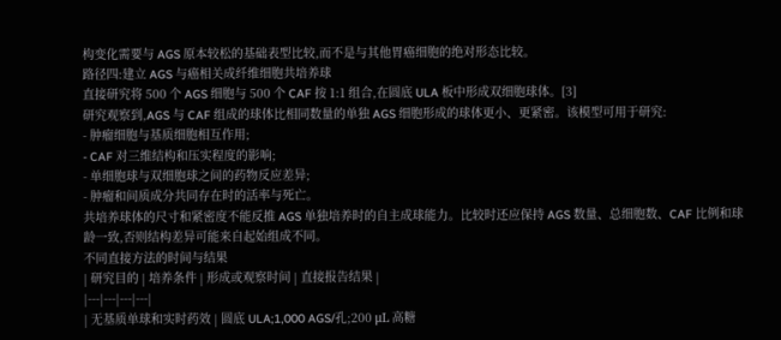构变化需要与 AGS 原本较松的基础表型比较,而不是与其他胃癌细胞的绝对形态比较。
路径四:建立 AGS 与癌相关成纤维细胞共培养球
直接研究将 500 个 AGS 细胞与 500 个 CAF 按 1:1 组合,在圆底 ULA 板中形成双细胞球体。[3]
研究观察到,AGS 与 CAF 组成的球体比相同数量的单独 AGS 细胞形成的球体更小、更紧密。该模型可用于研究:
- 肿瘤细胞与基质细胞相互作用;
- CAF 对三维结构和压实程度的影响;
- 单细胞球与双细胞球之间的药物反应差异;
- 肿瘤和间质成分共同存在时的活率与死亡。
共培养球体的尺寸和紧密度不能反推 AGS 单独培养时的自主成球能力。比较时还应保持 AGS 数量、总细胞数、CAF 比例和球龄一致,否则结构差异可能来自起始组成不同。
不同直接方法的时间与结果
| 研究目的 | 培养条件 | 形成或观察时间 | 直接报告结果 |
|---|---|---|---|
| 无基质单球和实时药效 | 圆底 ULA;1,000 AGS/孔;200 μL 高糖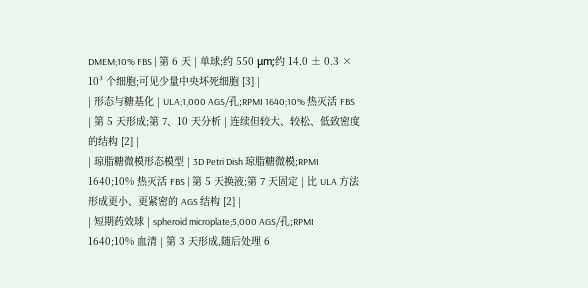DMEM;10% FBS | 第 6 天 | 单球;约 550 μm;约 14.0 ± 0.3 × 10³ 个细胞;可见少量中央坏死细胞 [3] |
| 形态与糖基化 | ULA;1,000 AGS/孔;RPMI 1640;10% 热灭活 FBS | 第 5 天形成;第 7、10 天分析 | 连续但较大、较松、低致密度的结构 [2] |
| 琼脂糖微模形态模型 | 3D Petri Dish 琼脂糖微模;RPMI 1640;10% 热灭活 FBS | 第 5 天换液;第 7 天固定 | 比 ULA 方法形成更小、更紧密的 AGS 结构 [2] |
| 短期药效球 | spheroid microplate;5,000 AGS/孔;RPMI 1640;10% 血清 | 第 3 天形成,随后处理 6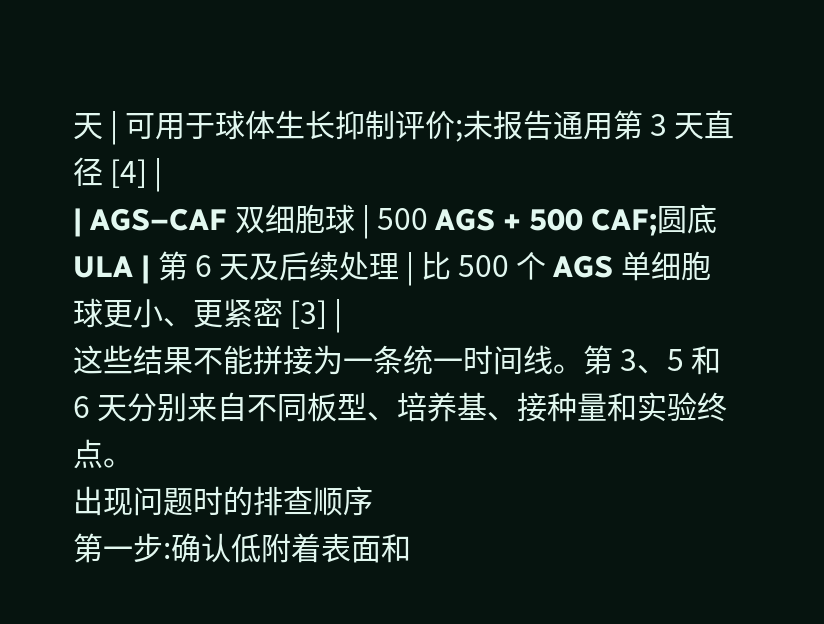天 | 可用于球体生长抑制评价;未报告通用第 3 天直径 [4] |
| AGS–CAF 双细胞球 | 500 AGS + 500 CAF;圆底 ULA | 第 6 天及后续处理 | 比 500 个 AGS 单细胞球更小、更紧密 [3] |
这些结果不能拼接为一条统一时间线。第 3、5 和 6 天分别来自不同板型、培养基、接种量和实验终点。
出现问题时的排查顺序
第一步:确认低附着表面和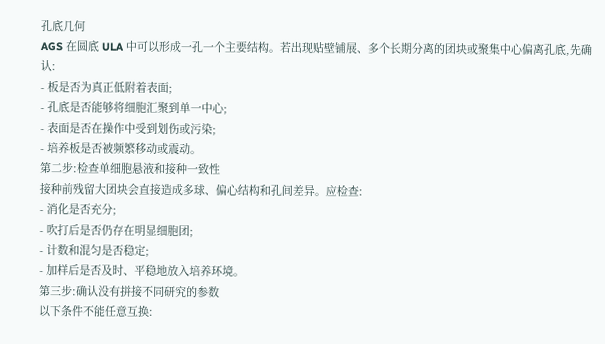孔底几何
AGS 在圆底 ULA 中可以形成一孔一个主要结构。若出现贴壁铺展、多个长期分离的团块或聚集中心偏离孔底,先确认:
- 板是否为真正低附着表面;
- 孔底是否能够将细胞汇聚到单一中心;
- 表面是否在操作中受到划伤或污染;
- 培养板是否被频繁移动或震动。
第二步:检查单细胞悬液和接种一致性
接种前残留大团块会直接造成多球、偏心结构和孔间差异。应检查:
- 消化是否充分;
- 吹打后是否仍存在明显细胞团;
- 计数和混匀是否稳定;
- 加样后是否及时、平稳地放入培养环境。
第三步:确认没有拼接不同研究的参数
以下条件不能任意互换: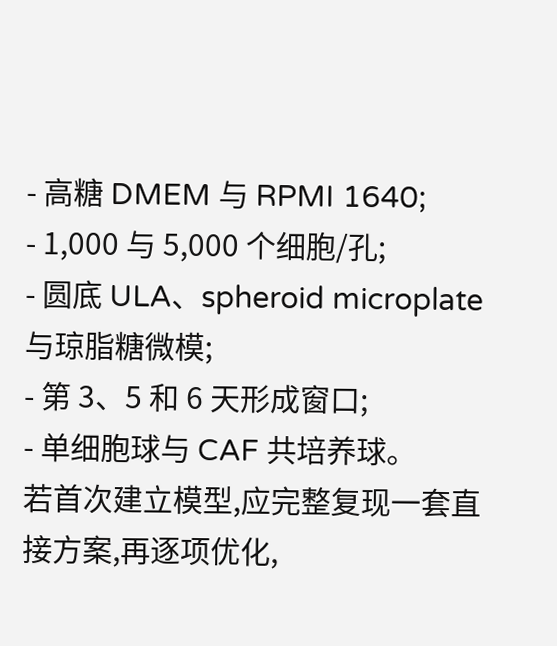- 高糖 DMEM 与 RPMI 1640;
- 1,000 与 5,000 个细胞/孔;
- 圆底 ULA、spheroid microplate 与琼脂糖微模;
- 第 3、5 和 6 天形成窗口;
- 单细胞球与 CAF 共培养球。
若首次建立模型,应完整复现一套直接方案,再逐项优化,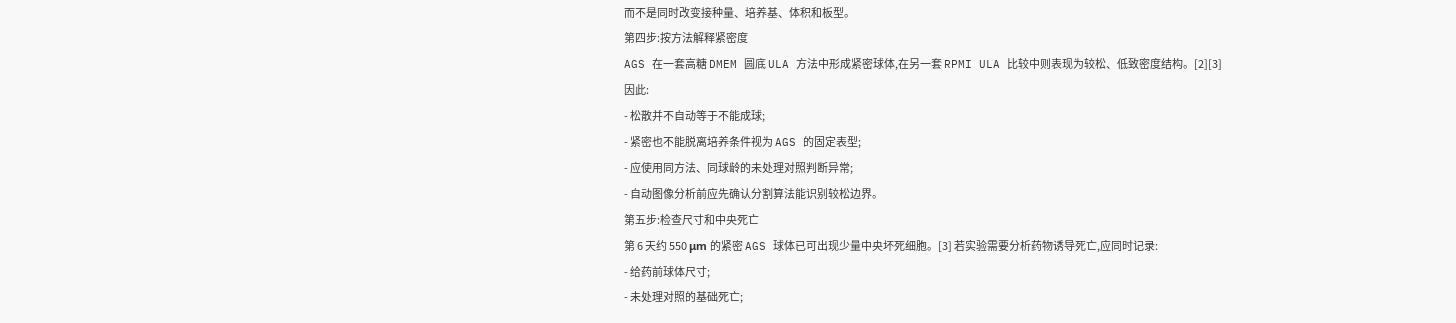而不是同时改变接种量、培养基、体积和板型。
第四步:按方法解释紧密度
AGS 在一套高糖 DMEM 圆底 ULA 方法中形成紧密球体,在另一套 RPMI ULA 比较中则表现为较松、低致密度结构。[2][3]
因此:
- 松散并不自动等于不能成球;
- 紧密也不能脱离培养条件视为 AGS 的固定表型;
- 应使用同方法、同球龄的未处理对照判断异常;
- 自动图像分析前应先确认分割算法能识别较松边界。
第五步:检查尺寸和中央死亡
第 6 天约 550 μm 的紧密 AGS 球体已可出现少量中央坏死细胞。[3] 若实验需要分析药物诱导死亡,应同时记录:
- 给药前球体尺寸;
- 未处理对照的基础死亡;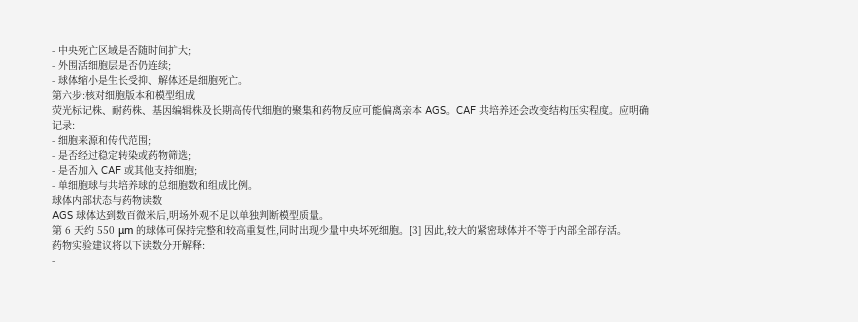- 中央死亡区域是否随时间扩大;
- 外围活细胞层是否仍连续;
- 球体缩小是生长受抑、解体还是细胞死亡。
第六步:核对细胞版本和模型组成
荧光标记株、耐药株、基因编辑株及长期高传代细胞的聚集和药物反应可能偏离亲本 AGS。CAF 共培养还会改变结构压实程度。应明确记录:
- 细胞来源和传代范围;
- 是否经过稳定转染或药物筛选;
- 是否加入 CAF 或其他支持细胞;
- 单细胞球与共培养球的总细胞数和组成比例。
球体内部状态与药物读数
AGS 球体达到数百微米后,明场外观不足以单独判断模型质量。
第 6 天约 550 μm 的球体可保持完整和较高重复性,同时出现少量中央坏死细胞。[3] 因此,较大的紧密球体并不等于内部全部存活。
药物实验建议将以下读数分开解释:
-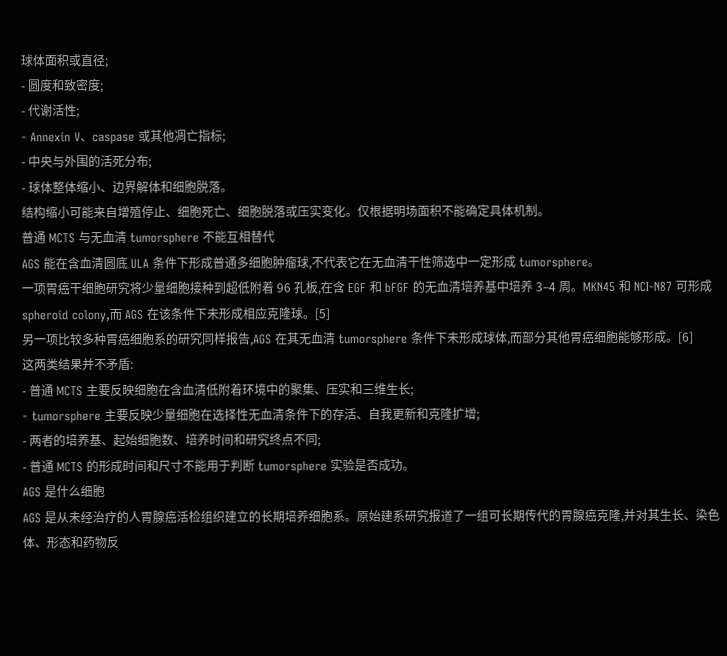球体面积或直径;
- 圆度和致密度;
- 代谢活性;
- Annexin V、caspase 或其他凋亡指标;
- 中央与外围的活死分布;
- 球体整体缩小、边界解体和细胞脱落。
结构缩小可能来自增殖停止、细胞死亡、细胞脱落或压实变化。仅根据明场面积不能确定具体机制。
普通 MCTS 与无血清 tumorsphere 不能互相替代
AGS 能在含血清圆底 ULA 条件下形成普通多细胞肿瘤球,不代表它在无血清干性筛选中一定形成 tumorsphere。
一项胃癌干细胞研究将少量细胞接种到超低附着 96 孔板,在含 EGF 和 bFGF 的无血清培养基中培养 3–4 周。MKN45 和 NCI-N87 可形成 spheroid colony,而 AGS 在该条件下未形成相应克隆球。[5]
另一项比较多种胃癌细胞系的研究同样报告,AGS 在其无血清 tumorsphere 条件下未形成球体,而部分其他胃癌细胞能够形成。[6]
这两类结果并不矛盾:
- 普通 MCTS 主要反映细胞在含血清低附着环境中的聚集、压实和三维生长;
- tumorsphere 主要反映少量细胞在选择性无血清条件下的存活、自我更新和克隆扩增;
- 两者的培养基、起始细胞数、培养时间和研究终点不同;
- 普通 MCTS 的形成时间和尺寸不能用于判断 tumorsphere 实验是否成功。
AGS 是什么细胞
AGS 是从未经治疗的人胃腺癌活检组织建立的长期培养细胞系。原始建系研究报道了一组可长期传代的胃腺癌克隆,并对其生长、染色体、形态和药物反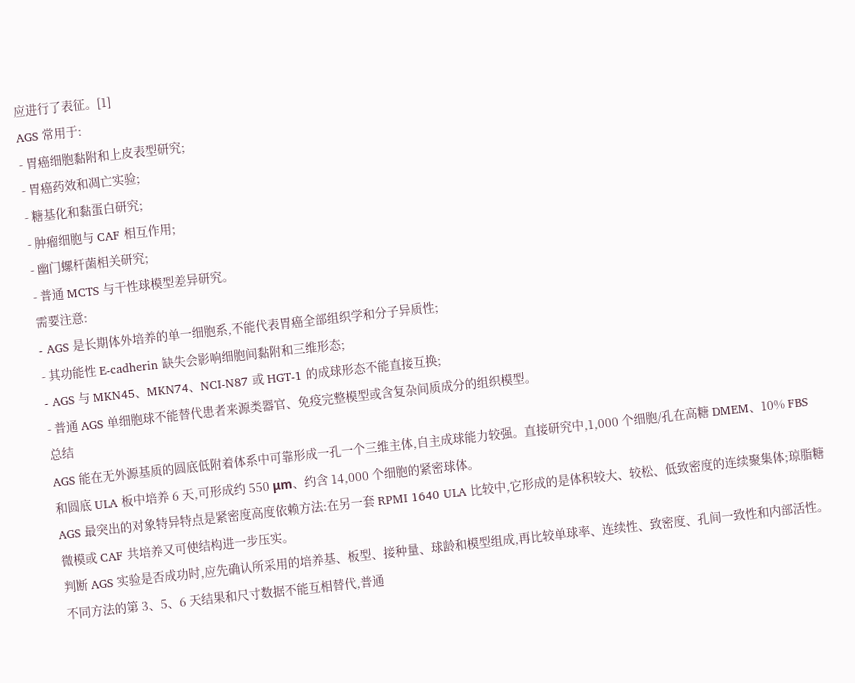应进行了表征。[1]
AGS 常用于:
- 胃癌细胞黏附和上皮表型研究;
- 胃癌药效和凋亡实验;
- 糖基化和黏蛋白研究;
- 肿瘤细胞与 CAF 相互作用;
- 幽门螺杆菌相关研究;
- 普通 MCTS 与干性球模型差异研究。
需要注意:
- AGS 是长期体外培养的单一细胞系,不能代表胃癌全部组织学和分子异质性;
- 其功能性 E-cadherin 缺失会影响细胞间黏附和三维形态;
- AGS 与 MKN45、MKN74、NCI-N87 或 HGT-1 的成球形态不能直接互换;
- 普通 AGS 单细胞球不能替代患者来源类器官、免疫完整模型或含复杂间质成分的组织模型。
总结
AGS 能在无外源基质的圆底低附着体系中可靠形成一孔一个三维主体,自主成球能力较强。直接研究中,1,000 个细胞/孔在高糖 DMEM、10% FBS 和圆底 ULA 板中培养 6 天,可形成约 550 μm、约含 14,000 个细胞的紧密球体。
AGS 最突出的对象特异特点是紧密度高度依赖方法:在另一套 RPMI 1640 ULA 比较中,它形成的是体积较大、较松、低致密度的连续聚集体;琼脂糖微模或 CAF 共培养又可使结构进一步压实。
判断 AGS 实验是否成功时,应先确认所采用的培养基、板型、接种量、球龄和模型组成,再比较单球率、连续性、致密度、孔间一致性和内部活性。不同方法的第 3、5、6 天结果和尺寸数据不能互相替代,普通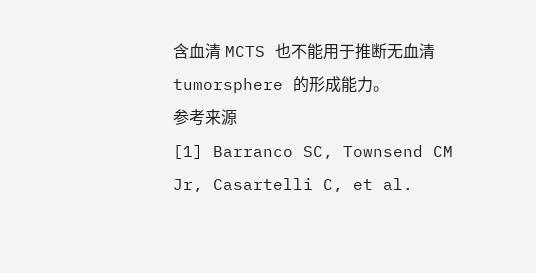含血清 MCTS 也不能用于推断无血清 tumorsphere 的形成能力。
参考来源
[1] Barranco SC, Townsend CM Jr, Casartelli C, et al.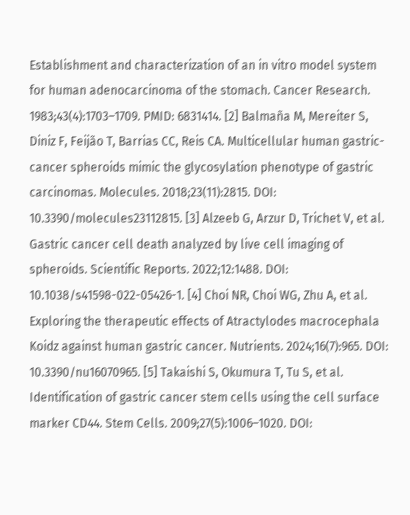Establishment and characterization of an in vitro model system for human adenocarcinoma of the stomach. Cancer Research. 1983;43(4):1703–1709. PMID: 6831414. [2] Balmaña M, Mereiter S, Diniz F, Feijão T, Barrias CC, Reis CA. Multicellular human gastric-cancer spheroids mimic the glycosylation phenotype of gastric carcinomas. Molecules. 2018;23(11):2815. DOI: 10.3390/molecules23112815. [3] Alzeeb G, Arzur D, Trichet V, et al. Gastric cancer cell death analyzed by live cell imaging of spheroids. Scientific Reports. 2022;12:1488. DOI: 10.1038/s41598-022-05426-1. [4] Choi NR, Choi WG, Zhu A, et al. Exploring the therapeutic effects of Atractylodes macrocephala Koidz against human gastric cancer. Nutrients. 2024;16(7):965. DOI: 10.3390/nu16070965. [5] Takaishi S, Okumura T, Tu S, et al. Identification of gastric cancer stem cells using the cell surface marker CD44. Stem Cells. 2009;27(5):1006–1020. DOI: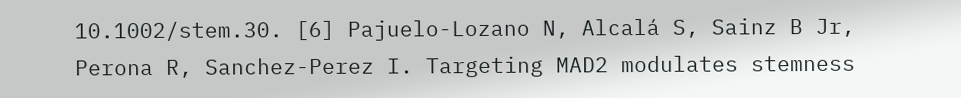10.1002/stem.30. [6] Pajuelo-Lozano N, Alcalá S, Sainz B Jr, Perona R, Sanchez-Perez I. Targeting MAD2 modulates stemness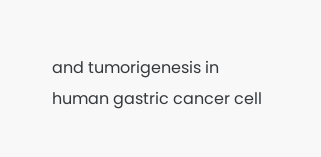and tumorigenesis in human gastric cancer cell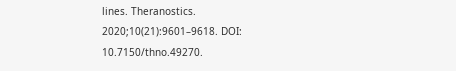lines. Theranostics. 2020;10(21):9601–9618. DOI: 10.7150/thno.49270.